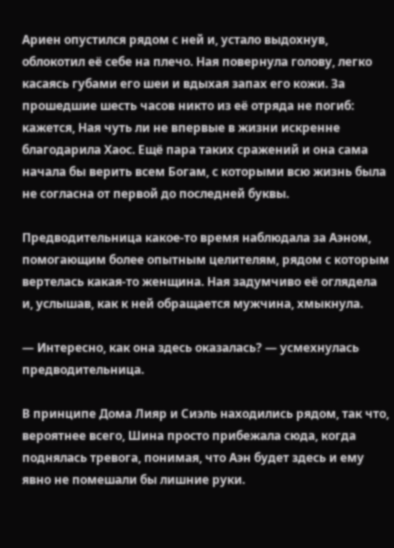Ариен опустился рядом с ней и, устало выдохнув, облокотил её себе на плечо. Ная повернула голову, легко касаясь губами его шеи и вдыхая запах его кожи. За прошедшие шесть часов никто из её отряда не погиб: кажется, Ная чуть ли не впервые в жизни искренне благодарила Хаос. Ещё пара таких сражений и она сама начала бы верить всем Богам, с которыми всю жизнь была не согласна от первой до последней буквы.

Предводительница какое-то время наблюдала за Аэном, помогающим более опытным целителям, рядом с которым вертелась какая-то женщина. Ная задумчиво её оглядела и, услышав, как к ней обращается мужчина, хмыкнула.

— Интересно, как она здесь оказалась? — усмехнулась предводительница.

В принципе Дома Лияр и Сиэль находились рядом, так что, вероятнее всего, Шина просто прибежала сюда, когда поднялась тревога, понимая, что Аэн будет здесь и ему явно не помешали бы лишние руки.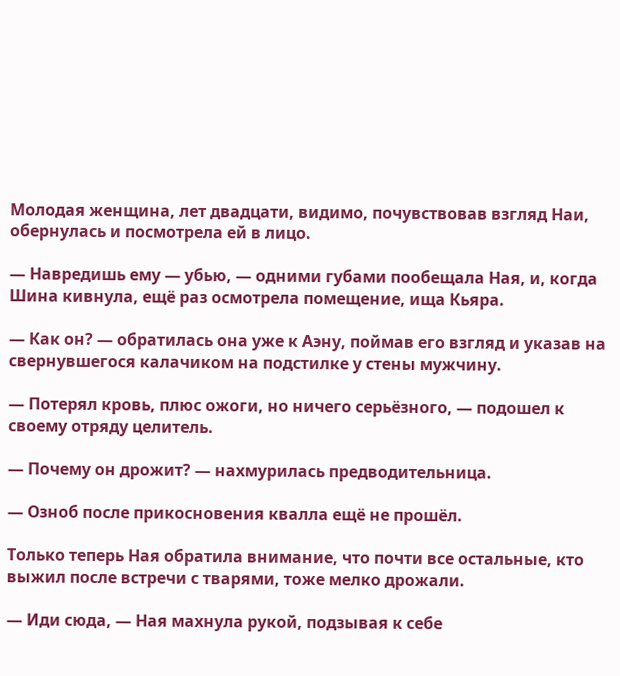Молодая женщина, лет двадцати, видимо, почувствовав взгляд Наи, обернулась и посмотрела ей в лицо.

— Навредишь ему — убью, — одними губами пообещала Ная, и, когда Шина кивнула, ещё раз осмотрела помещение, ища Кьяра.

— Как он? — обратилась она уже к Аэну, поймав его взгляд и указав на свернувшегося калачиком на подстилке у стены мужчину.

— Потерял кровь, плюс ожоги, но ничего серьёзного, — подошел к своему отряду целитель.

— Почему он дрожит? — нахмурилась предводительница.

— Озноб после прикосновения квалла ещё не прошёл.

Только теперь Ная обратила внимание, что почти все остальные, кто выжил после встречи с тварями, тоже мелко дрожали.

— Иди сюда, — Ная махнула рукой, подзывая к себе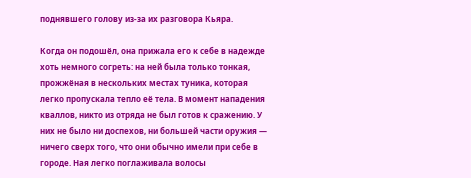поднявшего голову из-за их разговора Кьяра.

Когда он подошёл, она прижала его к себе в надежде хоть немного согреть: на ней была только тонкая, прожжёная в нескольких местах туника, которая легко пропускала тепло её тела. В момент нападения кваллов, никто из отряда не был готов к сражению. У них не было ни доспехов, ни большей части оружия — ничего сверх того, что они обычно имели при себе в городе. Ная легко поглаживала волосы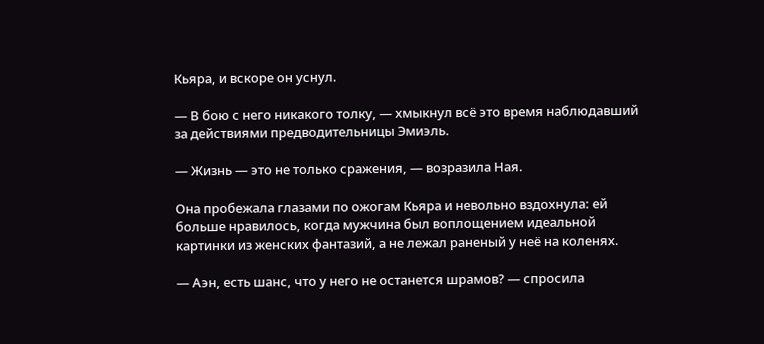Кьяра, и вскоре он уснул.

— В бою с него никакого толку, — хмыкнул всё это время наблюдавший за действиями предводительницы Эмиэль.

— Жизнь — это не только сражения, — возразила Ная.

Она пробежала глазами по ожогам Кьяра и невольно вздохнула: ей больше нравилось, когда мужчина был воплощением идеальной картинки из женских фантазий, а не лежал раненый у неё на коленях.

— Аэн, есть шанс, что у него не останется шрамов? — спросила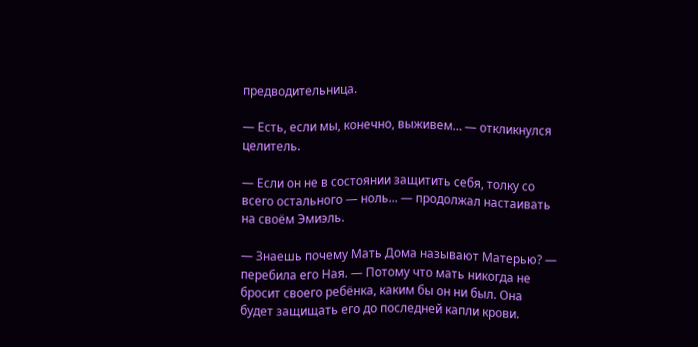предводительница.

— Есть, если мы, конечно, выживем… — откликнулся целитель.

— Если он не в состоянии защитить себя, толку со всего остального — ноль... — продолжал настаивать на своём Эмиэль.

— Знаешь почему Мать Дома называют Матерью? — перебила его Ная. — Потому что мать никогда не бросит своего ребёнка, каким бы он ни был. Она будет защищать его до последней капли крови.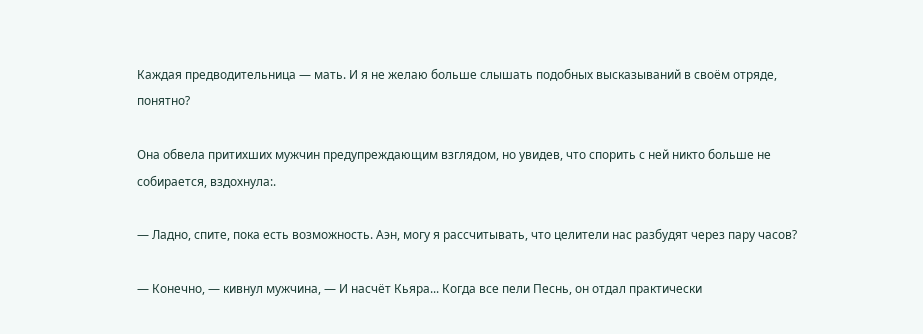Каждая предводительница — мать. И я не желаю больше слышать подобных высказываний в своём отряде, понятно?

Она обвела притихших мужчин предупреждающим взглядом, но увидев, что спорить с ней никто больше не собирается, вздохнула:.

— Ладно, спите, пока есть возможность. Аэн, могу я рассчитывать, что целители нас разбудят через пару часов?

— Конечно, — кивнул мужчина, — И насчёт Кьяра... Когда все пели Песнь, он отдал практически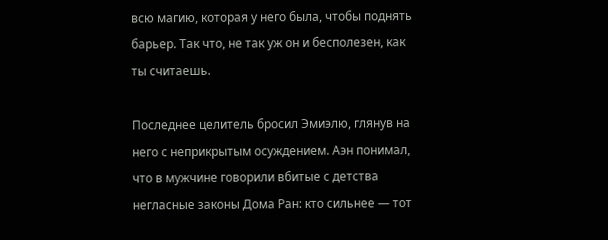всю магию, которая у него была, чтобы поднять барьер. Так что, не так уж он и бесполезен, как ты считаешь.

Последнее целитель бросил Эмиэлю, глянув на него с неприкрытым осуждением. Аэн понимал, что в мужчине говорили вбитые с детства негласные законы Дома Ран: кто сильнее — тот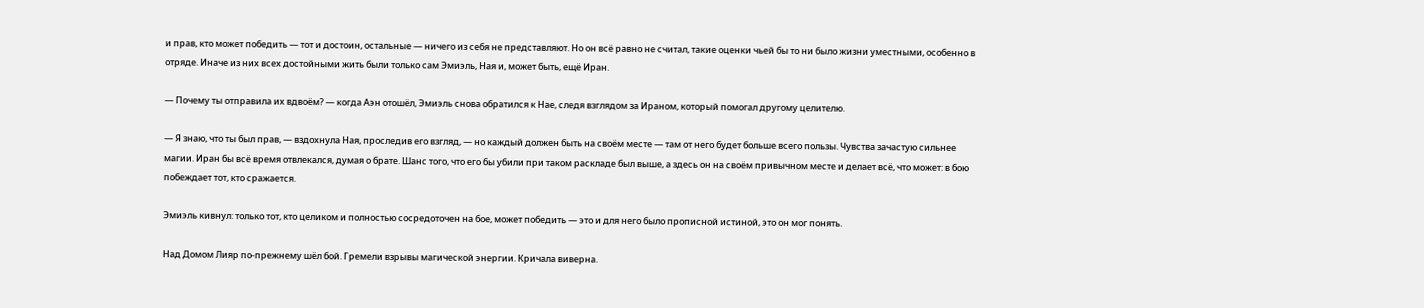и прав, кто может победить — тот и достоин, остальные — ничего из себя не представляют. Но он всё равно не считал, такие оценки чьей бы то ни было жизни уместными, особенно в отряде. Иначе из них всех достойными жить были только сам Эмиэль, Ная и, может быть, ещё Иран.

— Почему ты отправила их вдвоём? — когда Аэн отошёл, Эмиэль снова обратился к Нае, следя взглядом за Ираном, который помогал другому целителю.

— Я знаю, что ты был прав, — вздохнула Ная, проследив его взгляд, — но каждый должен быть на своём месте — там от него будет больше всего пользы. Чувства зачастую сильнее магии. Иран бы всё время отвлекался, думая о брате. Шанс того, что его бы убили при таком раскладе был выше, а здесь он на своём привычном месте и делает всё, что может: в бою побеждает тот, кто сражается.

Эмиэль кивнул: только тот, кто целиком и полностью сосредоточен на бое, может победить — это и для него было прописной истиной, это он мог понять.

Над Домом Лияр по-прежнему шёл бой. Гремели взрывы магической энергии. Кричала виверна.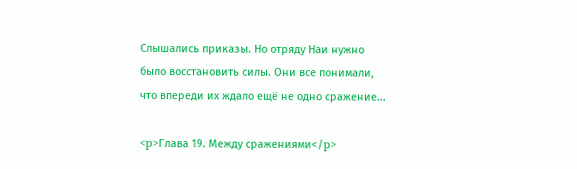Слышались приказы. Но отряду Наи нужно было восстановить силы. Они все понимали, что впереди их ждало ещё не одно сражение...

<p>Глава 19. Между сражениями</p>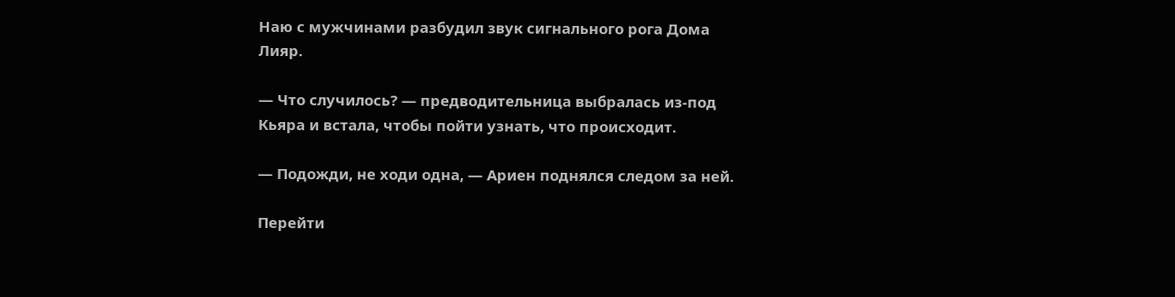Наю с мужчинами разбудил звук сигнального рога Дома Лияр.

— Что случилось? — предводительница выбралась из-под Кьяра и встала, чтобы пойти узнать, что происходит.

— Подожди, не ходи одна, — Ариен поднялся следом за ней.

Перейти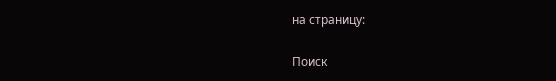на страницу:

Поиск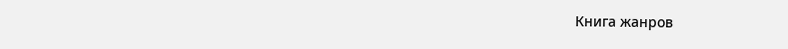Книга жанров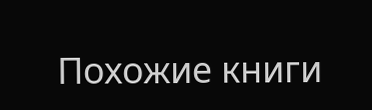Похожие книги